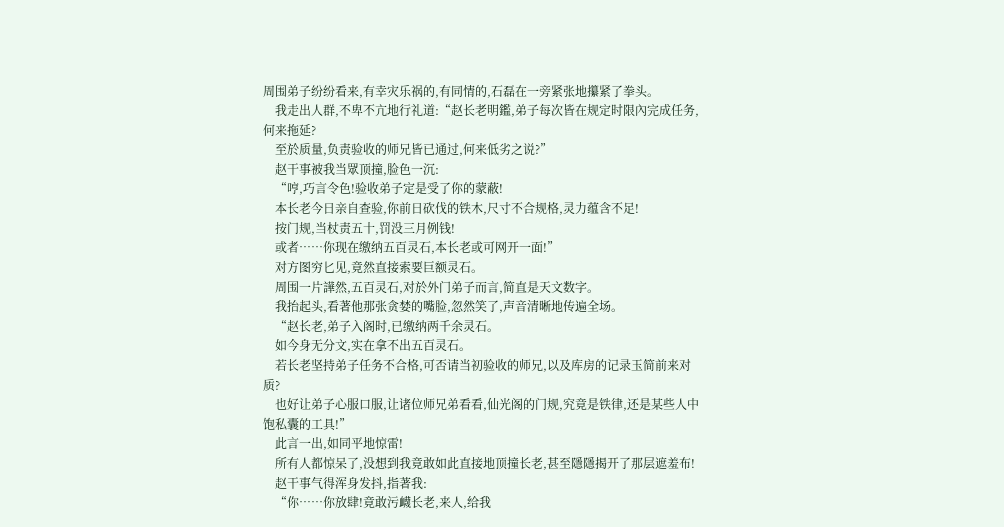周围弟子纷纷看来,有幸灾乐祸的,有同情的,石磊在一旁紧张地攥紧了拳头。
    我走出人群,不卑不亢地行礼道:“赵长老明鑑,弟子每次皆在规定时限內完成任务,何来拖延?
    至於质量,负责验收的师兄皆已通过,何来低劣之说?”
    赵干事被我当眾顶撞,脸色一沉:
    “哼,巧言令色!验收弟子定是受了你的蒙蔽!
    本长老今日亲自查验,你前日砍伐的铁木,尺寸不合规格,灵力蕴含不足!
    按门规,当杖责五十,罚没三月例钱!
    或者……你现在缴纳五百灵石,本长老或可网开一面!”
    对方图穷匕见,竟然直接索要巨额灵石。
    周围一片譁然,五百灵石,对於外门弟子而言,简直是天文数字。
    我抬起头,看著他那张贪婪的嘴脸,忽然笑了,声音清晰地传遍全场。
    “赵长老,弟子入阁时,已缴纳两千余灵石。
    如今身无分文,实在拿不出五百灵石。
    若长老坚持弟子任务不合格,可否请当初验收的师兄,以及库房的记录玉简前来对质?
    也好让弟子心服口服,让诸位师兄弟看看,仙光阁的门规,究竟是铁律,还是某些人中饱私囊的工具!”
    此言一出,如同平地惊雷!
    所有人都惊呆了,没想到我竟敢如此直接地顶撞长老,甚至隱隱揭开了那层遮羞布!
    赵干事气得浑身发抖,指著我:
    “你……你放肆!竟敢污衊长老,来人,给我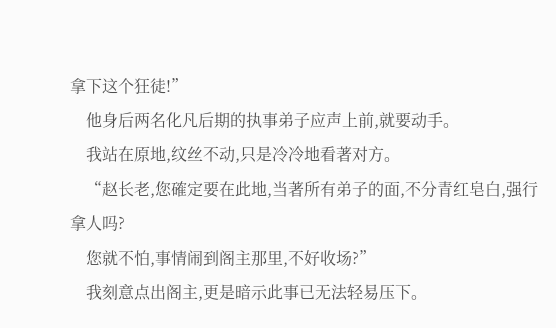拿下这个狂徒!”
    他身后两名化凡后期的执事弟子应声上前,就要动手。
    我站在原地,纹丝不动,只是冷冷地看著对方。
    “赵长老,您確定要在此地,当著所有弟子的面,不分青红皂白,强行拿人吗?
    您就不怕,事情闹到阁主那里,不好收场?”
    我刻意点出阁主,更是暗示此事已无法轻易压下。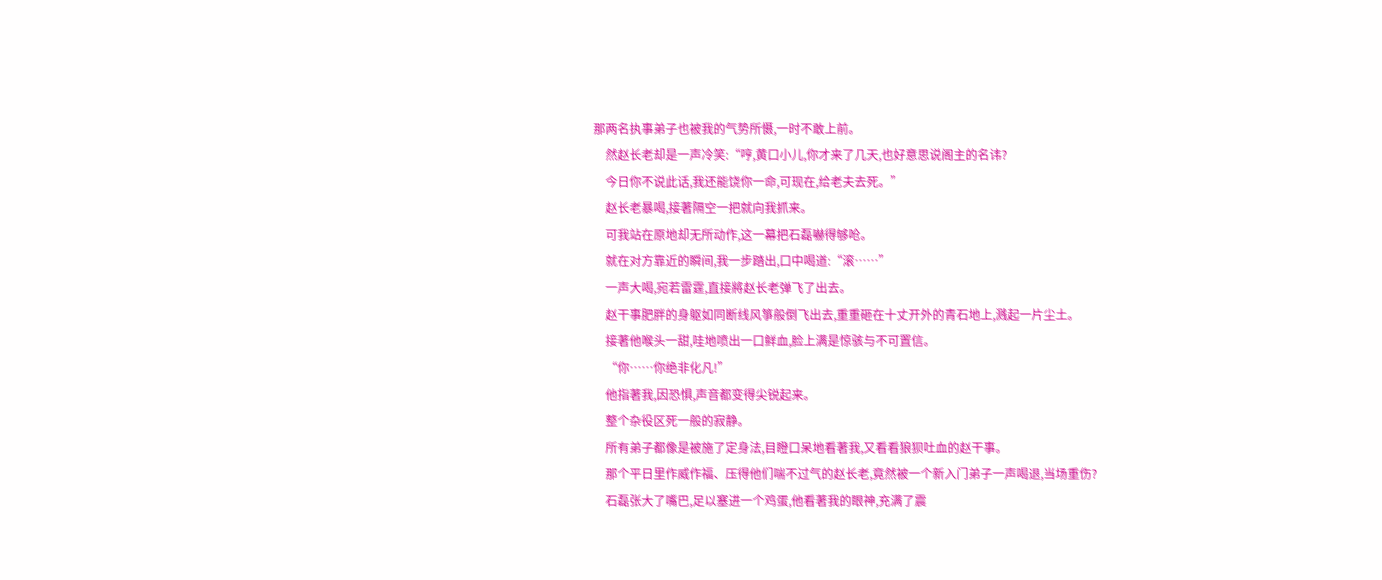那两名执事弟子也被我的气势所慑,一时不敢上前。
    然赵长老却是一声冷笑:“哼,黄口小儿,你才来了几天,也好意思说阁主的名讳?
    今日你不说此话,我还能饶你一命,可现在,给老夫去死。”
    赵长老暴喝,接著隔空一把就向我抓来。
    可我站在原地却无所动作,这一幕把石磊嚇得够呛。
    就在对方靠近的瞬间,我一步踏出,口中喝道:“滚……”
    一声大喝,宛若雷霆,直接將赵长老弹飞了出去。
    赵干事肥胖的身躯如同断线风箏般倒飞出去,重重砸在十丈开外的青石地上,溅起一片尘土。
    接著他喉头一甜,哇地喷出一口鲜血,脸上满是惊骇与不可置信。
    “你……你绝非化凡!”
    他指著我,因恐惧,声音都变得尖锐起来。
    整个杂役区死一般的寂静。
    所有弟子都像是被施了定身法,目瞪口呆地看著我,又看看狼狈吐血的赵干事。
    那个平日里作威作福、压得他们喘不过气的赵长老,竟然被一个新入门弟子一声喝退,当场重伤?
    石磊张大了嘴巴,足以塞进一个鸡蛋,他看著我的眼神,充满了震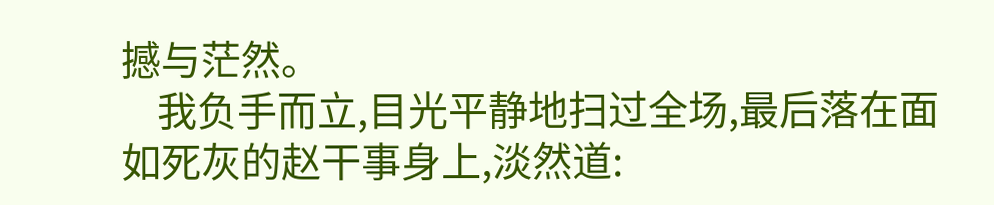撼与茫然。
    我负手而立,目光平静地扫过全场,最后落在面如死灰的赵干事身上,淡然道: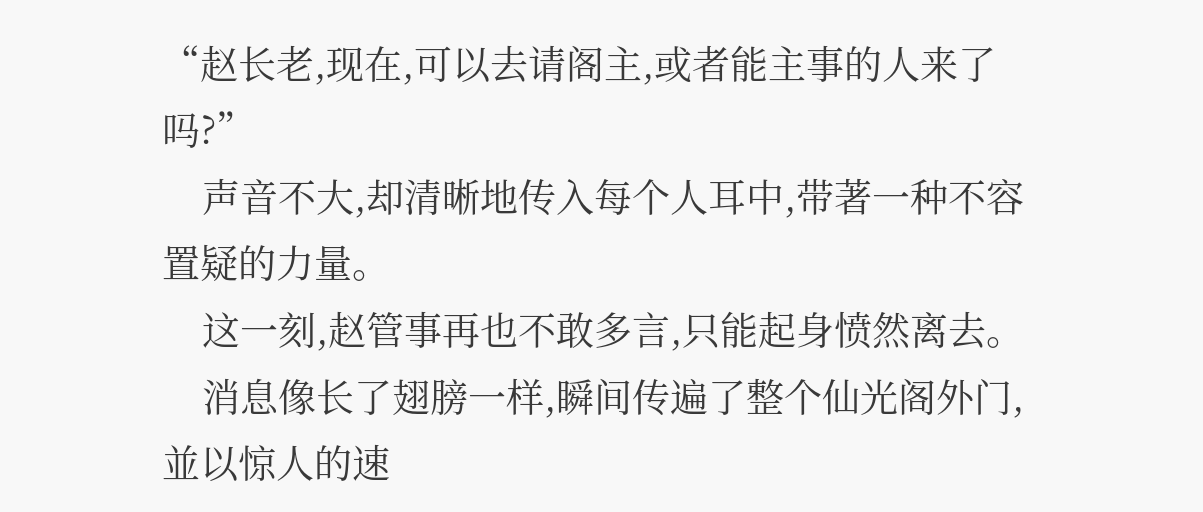“赵长老,现在,可以去请阁主,或者能主事的人来了吗?”
    声音不大,却清晰地传入每个人耳中,带著一种不容置疑的力量。
    这一刻,赵管事再也不敢多言,只能起身愤然离去。
    消息像长了翅膀一样,瞬间传遍了整个仙光阁外门,並以惊人的速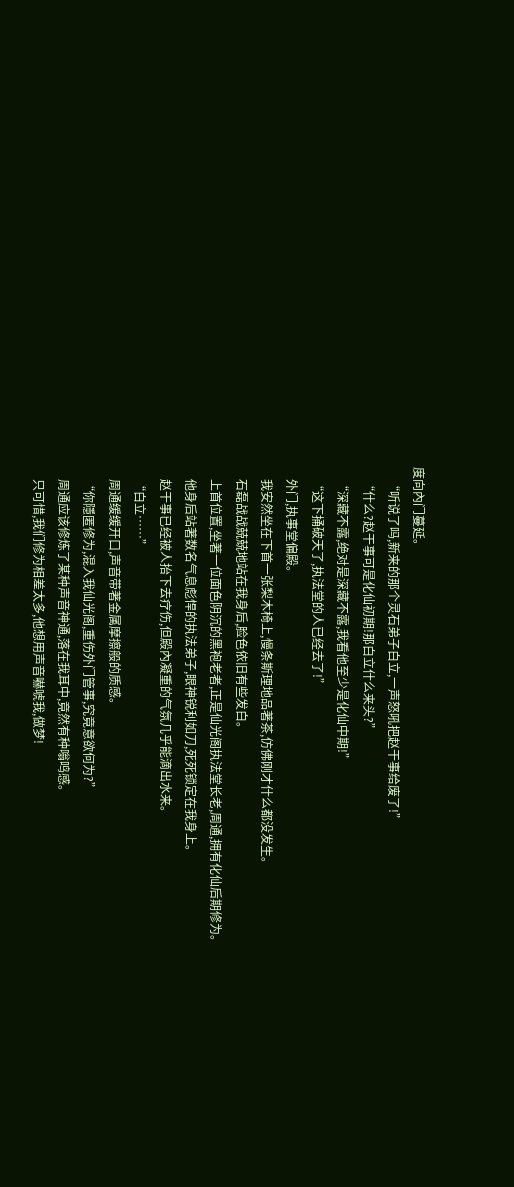度向內门蔓延。
    “听说了吗,新来的那个灵石弟子白立,一声怒吼把赵干事给废了!”
    “什么?赵干事可是化仙初期!那白立什么来头?”
    “深藏不露,绝对是深藏不露,我看他至少是化仙中期!”
    “这下捅破天了,执法堂的人已经去了!”
    外门,执事堂偏殿。
    我安然坐在下首一张梨木椅上,慢条斯理地品著茶,仿佛刚才什么都没发生。
    石磊战战兢兢地站在我身后,脸色依旧有些发白。
    上首位置,坐著一位面色阴沉的黑袍老者,正是仙光阁执法堂长老,周通,拥有化仙后期修为。
    他身后站著数名气息彪悍的执法弟子,眼神锐利如刀,死死锁定在我身上。
    赵干事已经被人抬下去疗伤,但殿內凝重的气氛几乎能滴出水来。
    “白立……”
    周通缓缓开口,声音带著金属摩擦般的质感。
    “你隱匿修为,混入我仙光阁,重伤外门管事,究竟意欲何为?”
    周通应该修炼了某种声音神通,落在我耳中,竟然有种嗡鸣感。
    只可惜,我们修为相差太多,他想用声音嚇唬我,做梦!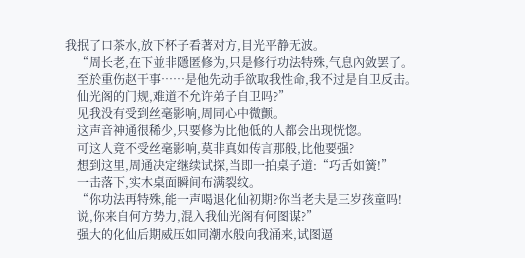我抿了口茶水,放下杯子看著对方,目光平静无波。
    “周长老,在下並非隱匿修为,只是修行功法特殊,气息內敛罢了。
    至於重伤赵干事……是他先动手欲取我性命,我不过是自卫反击。
    仙光阁的门规,难道不允许弟子自卫吗?”
    见我没有受到丝毫影响,周同心中微颤。
    这声音神通很稀少,只要修为比他低的人都会出现恍惚。
    可这人竟不受丝毫影响,莫非真如传言那般,比他要强?
    想到这里,周通决定继续试探,当即一拍桌子道:“巧舌如簧!”
    一击落下,实木桌面瞬间布满裂纹。
    “你功法再特殊,能一声喝退化仙初期?你当老夫是三岁孩童吗!
    说,你来自何方势力,混入我仙光阁有何图谋?”
    强大的化仙后期威压如同潮水般向我涌来,试图逼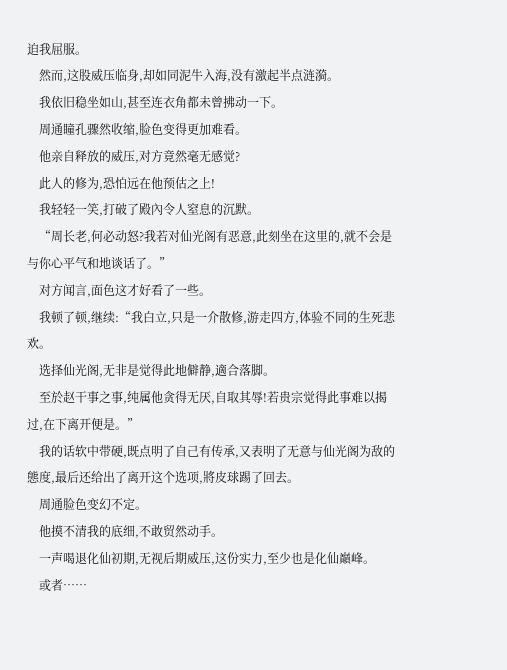迫我屈服。
    然而,这股威压临身,却如同泥牛入海,没有激起半点涟漪。
    我依旧稳坐如山,甚至连衣角都未曾拂动一下。
    周通瞳孔骤然收缩,脸色变得更加难看。
    他亲自释放的威压,对方竟然毫无感觉?
    此人的修为,恐怕远在他预估之上!
    我轻轻一笑,打破了殿內令人窒息的沉默。
    “周长老,何必动怒?我若对仙光阁有恶意,此刻坐在这里的,就不会是与你心平气和地谈话了。”
    对方闻言,面色这才好看了一些。
    我顿了顿,继续:“我白立,只是一介散修,游走四方,体验不同的生死悲欢。
    选择仙光阁,无非是觉得此地僻静,適合落脚。
    至於赵干事之事,纯属他贪得无厌,自取其辱!若贵宗觉得此事难以揭过,在下离开便是。”
    我的话软中带硬,既点明了自己有传承,又表明了无意与仙光阁为敌的態度,最后还给出了离开这个选项,將皮球踢了回去。
    周通脸色变幻不定。
    他摸不清我的底细,不敢贸然动手。
    一声喝退化仙初期,无视后期威压,这份实力,至少也是化仙巔峰。
    或者……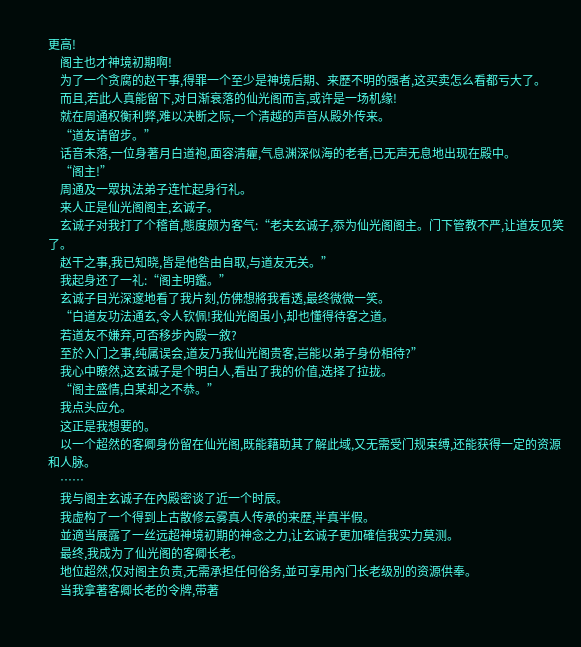更高!
    阁主也才神境初期啊!
    为了一个贪腐的赵干事,得罪一个至少是神境后期、来歷不明的强者,这买卖怎么看都亏大了。
    而且,若此人真能留下,对日渐衰落的仙光阁而言,或许是一场机缘!
    就在周通权衡利弊,难以决断之际,一个清越的声音从殿外传来。
    “道友请留步。”
    话音未落,一位身著月白道袍,面容清癯,气息渊深似海的老者,已无声无息地出现在殿中。
    “阁主!”
    周通及一眾执法弟子连忙起身行礼。
    来人正是仙光阁阁主,玄诚子。
    玄诚子对我打了个稽首,態度颇为客气:“老夫玄诚子,忝为仙光阁阁主。门下管教不严,让道友见笑了。
    赵干之事,我已知晓,皆是他咎由自取,与道友无关。”
    我起身还了一礼:“阁主明鑑。”
    玄诚子目光深邃地看了我片刻,仿佛想將我看透,最终微微一笑。
    “白道友功法通玄,令人钦佩!我仙光阁虽小,却也懂得待客之道。
    若道友不嫌弃,可否移步內殿一敘?
    至於入门之事,纯属误会,道友乃我仙光阁贵客,岂能以弟子身份相待?”
    我心中瞭然,这玄诚子是个明白人,看出了我的价值,选择了拉拢。
    “阁主盛情,白某却之不恭。”
    我点头应允。
    这正是我想要的。
    以一个超然的客卿身份留在仙光阁,既能藉助其了解此域,又无需受门规束缚,还能获得一定的资源和人脉。
    ……
    我与阁主玄诚子在內殿密谈了近一个时辰。
    我虚构了一个得到上古散修云雾真人传承的来歷,半真半假。
    並適当展露了一丝远超神境初期的神念之力,让玄诚子更加確信我实力莫测。
    最终,我成为了仙光阁的客卿长老。
    地位超然,仅对阁主负责,无需承担任何俗务,並可享用內门长老级別的资源供奉。
    当我拿著客卿长老的令牌,带著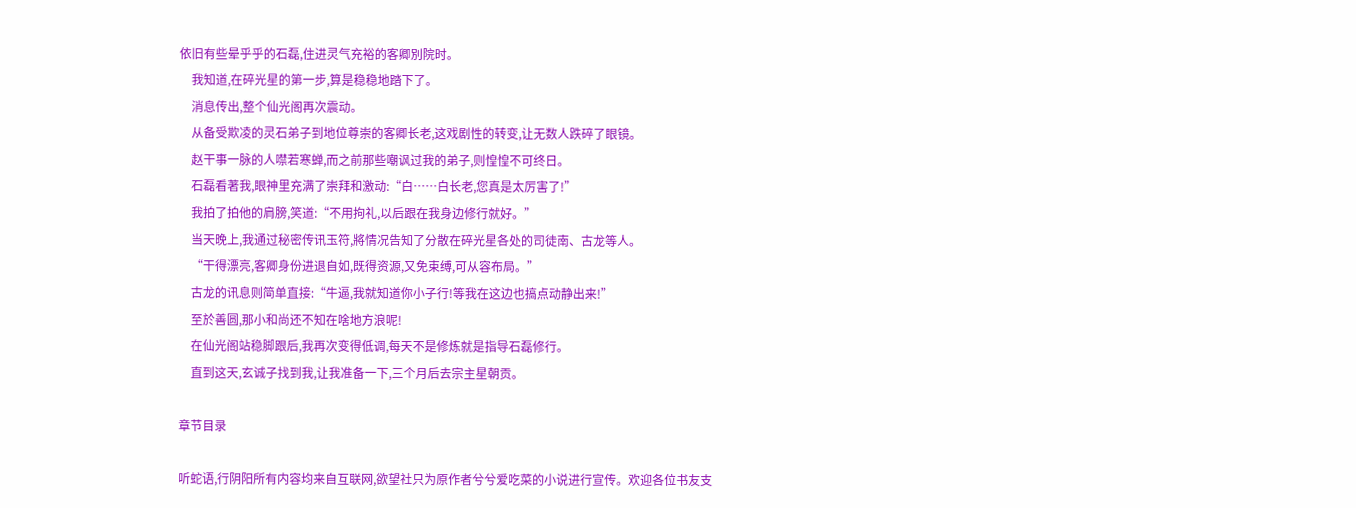依旧有些晕乎乎的石磊,住进灵气充裕的客卿別院时。
    我知道,在碎光星的第一步,算是稳稳地踏下了。
    消息传出,整个仙光阁再次震动。
    从备受欺凌的灵石弟子到地位尊崇的客卿长老,这戏剧性的转变,让无数人跌碎了眼镜。
    赵干事一脉的人噤若寒蝉,而之前那些嘲讽过我的弟子,则惶惶不可终日。
    石磊看著我,眼神里充满了崇拜和激动:“白……白长老,您真是太厉害了!”
    我拍了拍他的肩膀,笑道:“不用拘礼,以后跟在我身边修行就好。”
    当天晚上,我通过秘密传讯玉符,將情况告知了分散在碎光星各处的司徒南、古龙等人。
    “干得漂亮,客卿身份进退自如,既得资源,又免束缚,可从容布局。”
    古龙的讯息则简单直接:“牛逼,我就知道你小子行!等我在这边也搞点动静出来!”
    至於善圆,那小和尚还不知在啥地方浪呢!
    在仙光阁站稳脚跟后,我再次变得低调,每天不是修炼就是指导石磊修行。
    直到这天,玄诚子找到我,让我准备一下,三个月后去宗主星朝贡。

章节目录

听蛇语,行阴阳所有内容均来自互联网,欲望社只为原作者兮兮爱吃菜的小说进行宣传。欢迎各位书友支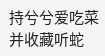持兮兮爱吃菜并收藏听蛇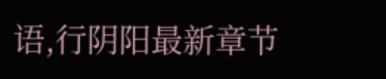语,行阴阳最新章节